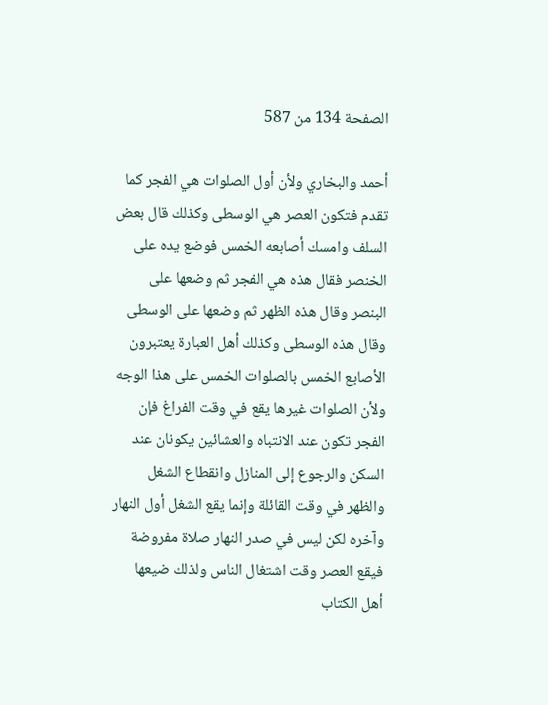الصفحة 134 من 587

أحمد والبخاري ولأن أول الصلوات هي الفجر كما تقدم فتكون العصر هي الوسطى وكذلك قال بعض السلف وامسك أصابعه الخمس فوضع يده على الخنصر فقال هذه هي الفجر ثم وضعها على البنصر وقال هذه الظهر ثم وضعها على الوسطى وقال هذه الوسطى وكذلك أهل العبارة يعتبرون الأصابع الخمس بالصلوات الخمس على هذا الوجه ولأن الصلوات غيرها يقع في وقت الفراغ فإن الفجر تكون عند الانتباه والعشائين يكونان عند السكن والرجوع إلى المنازل وانقطاع الشغل والظهر في وقت القائلة وإنما يقع الشغل أول النهار وآخره لكن ليس في صدر النهار صلاة مفروضة فيقع العصر وقت اشتغال الناس ولذلك ضيعها أهل الكتاب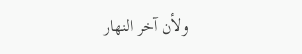ولأن آخر النهار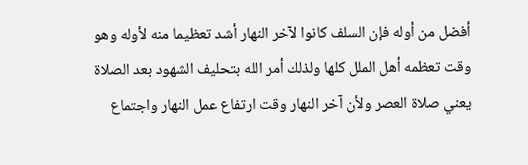أفضل من أوله فإن السلف كانوا لآخر النهار أشد تعظيما منه لأوله وهو وقت تعظمه أهل الملل كلها ولذلك أمر الله بتحليف الشهود بعد الصلاة يعني صلاة العصر ولأن آخر النهار وقت ارتفاع عمل النهار واجتماع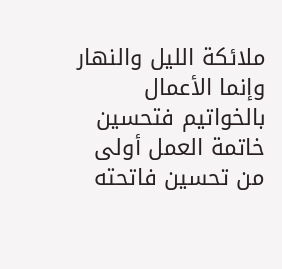ملائكة الليل والنهار وإنما الأعمال بالخواتيم فتحسين خاتمة العمل أولى من تحسين فاتحته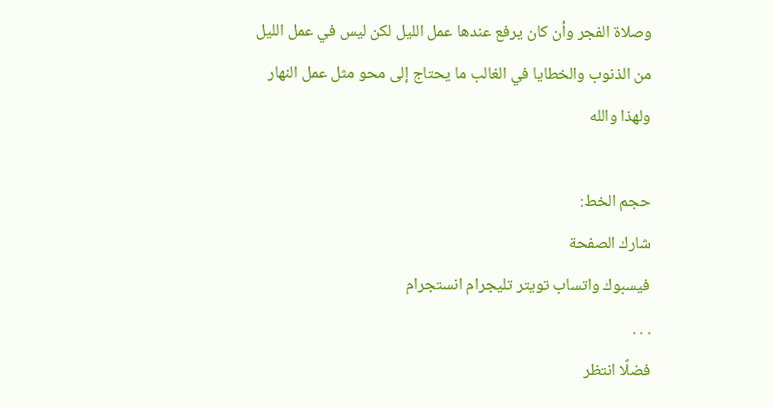وصلاة الفجر وأن كان يرفع عندها عمل الليل لكن ليس في عمل الليل من الذنوب والخطايا في الغالب ما يحتاج إلى محو مثل عمل النهار ولهذا والله

حجم الخط:
شارك الصفحة
فيسبوك واتساب تويتر تليجرام انستجرام
. . .
فضلًا انتظر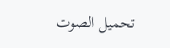تحميل الصوت